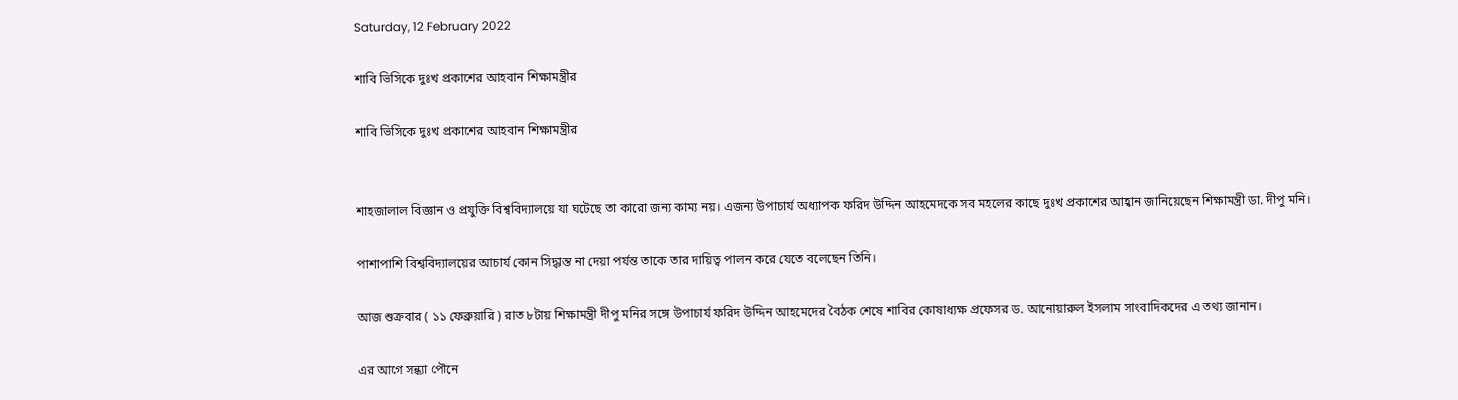Saturday, 12 February 2022

শাবি ভিসিকে দুঃখ প্রকাশের আহবান শিক্ষামন্ত্রীর

শাবি ভিসিকে দুঃখ প্রকাশের আহবান শিক্ষামন্ত্রীর


শাহজালাল বিজ্ঞান ও প্রযুক্তি বিশ্ববিদ্যালয়ে যা ঘটেছে তা কারো জন্য কাম্য নয়। এজন্য উপাচার্য অধ্যাপক ফরিদ উদ্দিন আহমেদকে সব মহলের কাছে দুঃখ প্রকাশের আহ্বান জানিয়েছেন শিক্ষামন্ত্রী ডা. দীপু মনি।

পাশাপাশি বিশ্ববিদ্যালয়ের আচার্য কোন সিদ্ধান্ত না দেয়া পর্যন্ত তাকে তার দায়িত্ব পালন করে যেতে বলেছেন তিনি।

আজ শুক্রবার ( ১১ ফেব্রুয়ারি ) রাত ৮টায় শিক্ষামন্ত্রী দীপু মনির সঙ্গে উপাচার্য ফরিদ উদ্দিন আহমেদের বৈঠক শেষে শাবির কোষাধ্যক্ষ প্রফেসর ড. আনোয়ারুল ইসলাম সাংবাদিকদের এ তথ্য জানান।

এর আগে সন্ধ্যা পৌনে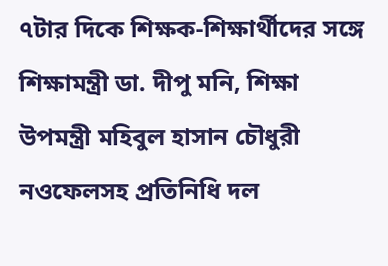৭টার দিকে শিক্ষক-শিক্ষার্থীদের সঙ্গে শিক্ষামন্ত্রী ডা. দীপু মনি, শিক্ষা উপমন্ত্রী মহিবুল হাসান চৌধুরী নওফেলসহ প্রতিনিধি দল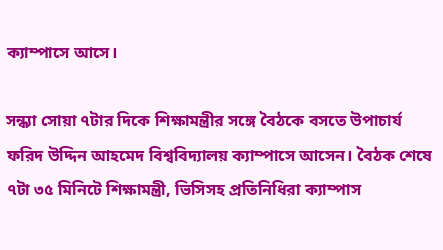ক্যাম্পাসে আসে।

সন্ধ্যা সোয়া ৭টার দিকে শিক্ষামন্ত্রীর সঙ্গে বৈঠকে বসতে উপাচার্য ফরিদ উদ্দিন আহমেদ বিশ্ববিদ্যালয় ক্যাম্পাসে আসেন। বৈঠক শেষে ৭টা ৩৫ মিনিটে শিক্ষামন্ত্রী, ভিসিসহ প্রতিনিধিরা ক্যাম্পাস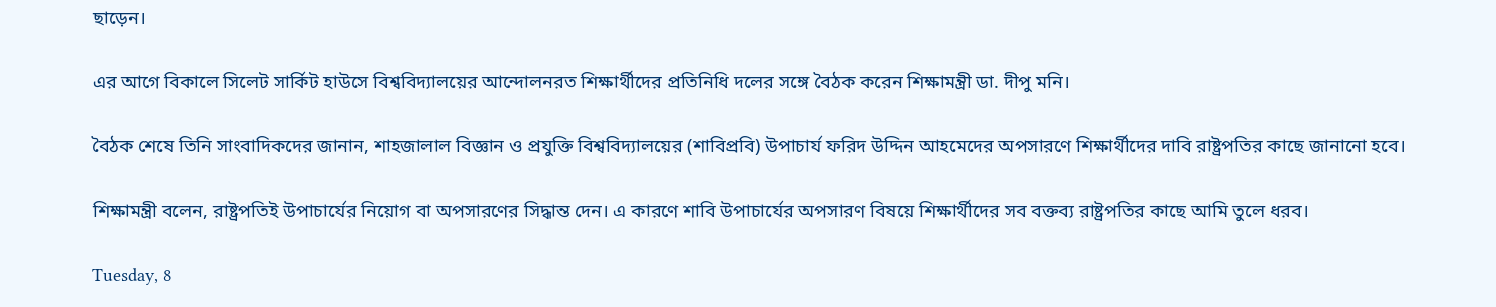ছাড়েন।

এর আগে বিকালে সিলেট সার্কিট হাউসে বিশ্ববিদ্যালয়ের আন্দোলনরত শিক্ষার্থীদের প্রতিনিধি দলের সঙ্গে বৈঠক করেন শিক্ষামন্ত্রী ডা. দীপু মনি।

বৈঠক শেষে তিনি সাংবাদিকদের জানান, শাহজালাল বিজ্ঞান ও প্রযুক্তি বিশ্ববিদ্যালয়ের (শাবিপ্রবি) উপাচার্য ফরিদ উদ্দিন আহমেদের অপসারণে শিক্ষার্থীদের দাবি রাষ্ট্রপতির কাছে জানানো হবে।

শিক্ষামন্ত্রী বলেন, রাষ্ট্রপতিই উপাচার্যের নিয়োগ বা অপসারণের সিদ্ধান্ত দেন। এ কারণে শাবি উপাচার্যের অপসারণ বিষয়ে শিক্ষার্থীদের সব বক্তব্য রাষ্ট্রপতির কাছে আমি তুলে ধরব।

Tuesday, 8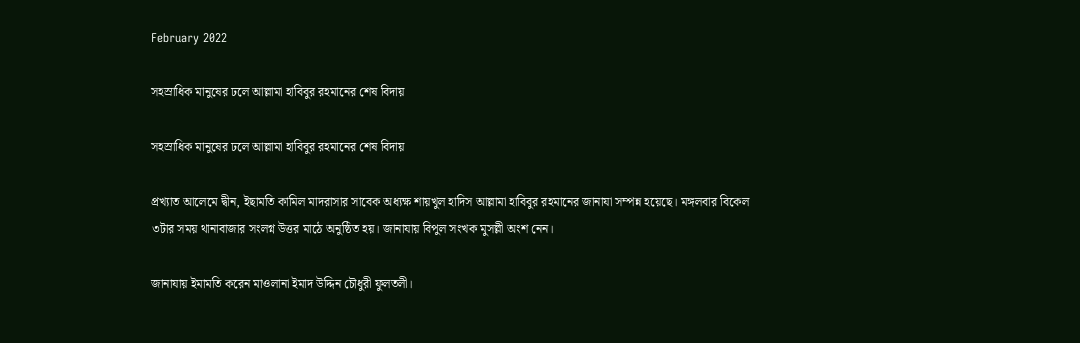February 2022

সহস্রাধিক মানুষের ঢলে আল্লামা হাবিবুর রহমানের শেষ বিদায়

সহস্রাধিক মানুষের ঢলে আল্লামা হাবিবুর রহমানের শেষ বিদায়

প্রখ্যাত আলেমে দ্বীন, ইছামতি কামিল মাদরাসার সাবেক অধ্যক্ষ শায়খুল হাদিস আল্লামা হাবিবুর রহমানের জানাযা সম্পন্ন হয়েছে। মঙ্গলবার বিকেল ৩টার সময় থানাবাজার সংলগ্ন উত্তর মাঠে অনুষ্ঠিত হয়। জানাযায় বিপুল সংখক মুসল্লী অংশ নেন।

জানাযায় ইমামতি করেন মাওলানা ইমাদ উদ্দিন চৌধুরী ফুলতলী।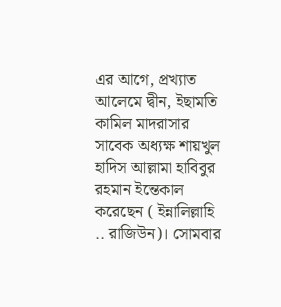এর আগে, প্রখ্যাত আলেমে দ্বীন, ইছামতি কামিল মাদরাসার সাবেক অধ্যক্ষ শায়খুল হাদিস আল্লামা হাবিবুর রহমান ইন্তেকাল করেছেন ( ইন্নালিল্লাহি .. রাজিউন)। সোমবার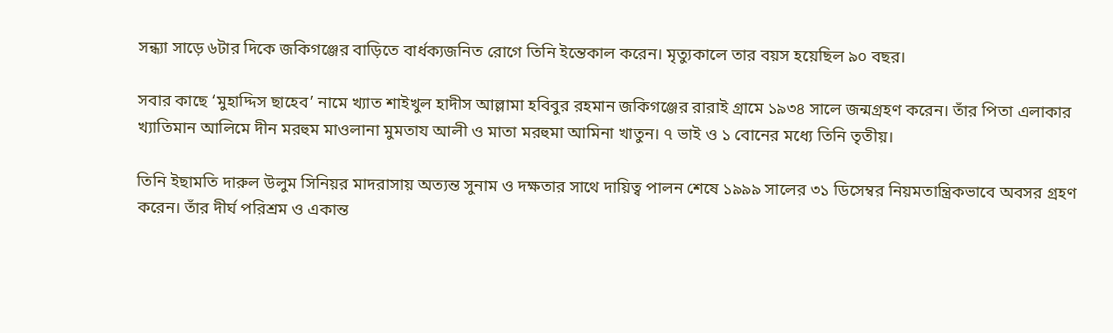সন্ধ্যা সাড়ে ৬টার দিকে জকিগঞ্জের বাড়িতে বার্ধক্যজনিত রোগে তিনি ইন্তেকাল করেন। মৃত্যুকালে তার বয়স হয়েছিল ৯০ বছর।

সবার কাছে ‘মুহাদ্দিস ছাহেব’ নামে খ্যাত শাইখুল হাদীস আল্লামা হবিবুর রহমান জকিগঞ্জের রারাই গ্রামে ১৯৩৪ সালে জন্মগ্রহণ করেন। তাঁর পিতা এলাকার খ্যাতিমান আলিমে দীন মরহুম মাওলানা মুমতায আলী ও মাতা মরহুমা আমিনা খাতুন। ৭ ভাই ও ১ বোনের মধ্যে তিনি তৃতীয়।

তিনি ইছামতি দারুল উলুম সিনিয়র মাদরাসায় অত্যন্ত সুনাম ও দক্ষতার সাথে দায়িত্ব পালন শেষে ১৯৯৯ সালের ৩১ ডিসেম্বর নিয়মতান্ত্রিকভাবে অবসর গ্রহণ করেন। তাঁর দীর্ঘ পরিশ্রম ও একান্ত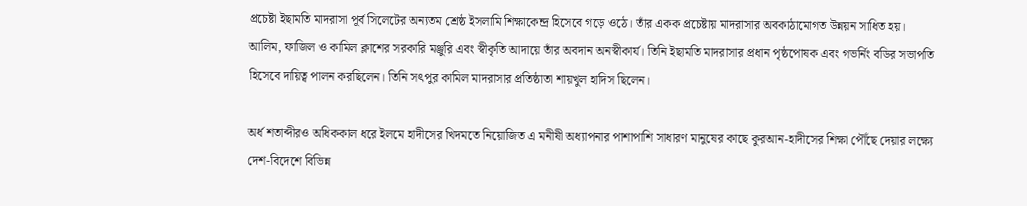প্রচেষ্টা ইছামতি মাদরাসা পূর্ব সিলেটের অন্যতম শ্রেষ্ঠ ইসলামি শিক্ষাকেন্দ্র হিসেবে গড়ে ওঠে। তাঁর একক প্রচেষ্টায় মাদরাসার অবকাঠামোগত উন্নয়ন সাধিত হয়। আলিম, ফাজিল ও কামিল ক্লাশের সরকারি মঞ্জুরি এবং স্বীকৃতি আদায়ে তাঁর অবদান অনস্বীকার্য। তিনি ইছামতি মাদরাসার প্রধান পৃষ্ঠপোষক এবং গভর্নিং বডির সভাপতি হিসেবে দায়িত্ব পালন করছিলেন। তিনি সৎপুর কামিল মাদরাসার প্রতিষ্ঠাতা শায়খুল হাদিস ছিলেন।

অর্ধ শতাব্দীরও অধিককাল ধরে ইলমে হাদীসের খিদমতে নিয়োজিত এ মনীষী অধ্যাপনার পাশাপাশি সাধারণ মানুষের কাছে কুরআন-হাদীসের শিক্ষা পৌঁছে দেয়ার লক্ষ্যে দেশ-বিদেশে বিভিন্ন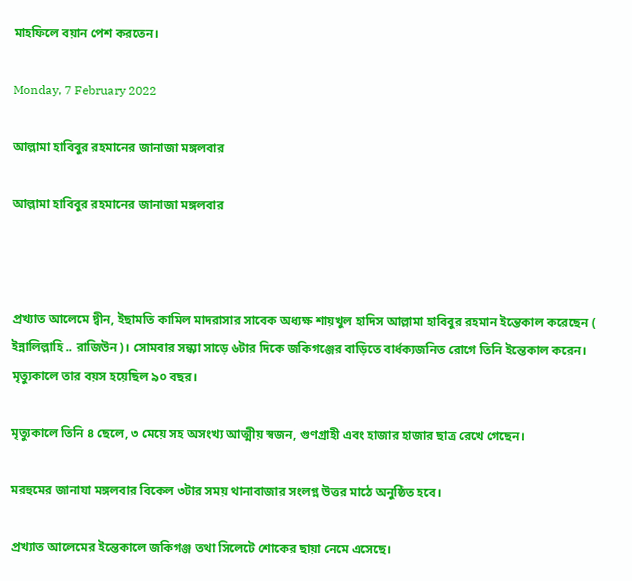মাহফিলে বয়ান পেশ করতেন।

Monday, 7 February 2022

আল্লামা হাবিবুর রহমানের জানাজা মঙ্গলবার

আল্লামা হাবিবুর রহমানের জানাজা মঙ্গলবার



প্রখ্যাত আলেমে দ্বীন, ইছামতি কামিল মাদরাসার সাবেক অধ্যক্ষ শায়খুল হাদিস আল্লামা হাবিবুর রহমান ইন্তেকাল করেছেন ( ইন্নালিল্লাহি .. রাজিউন)। সোমবার সন্ধ্যা সাড়ে ৬টার দিকে জকিগঞ্জের বাড়িতে বার্ধক্যজনিত রোগে তিনি ইন্তেকাল করেন। মৃত্যুকালে তার বয়স হয়েছিল ৯০ বছর।

মৃত্যুকালে তিনি ৪ ছেলে, ৩ মেয়ে সহ অসংখ্য আত্মীয় স্বজন, গুণগ্রাহী এবং হাজার হাজার ছাত্র রেখে গেছেন।

মরহুমের জানাযা মঙ্গলবার বিকেল ৩টার সময় থানাবাজার সংলগ্ন উত্তর মাঠে অনুষ্ঠিত হবে।

প্রখ্যাত আলেমের ইন্তেকালে জকিগঞ্জ তথা সিলেটে শোকের ছায়া নেমে এসেছে।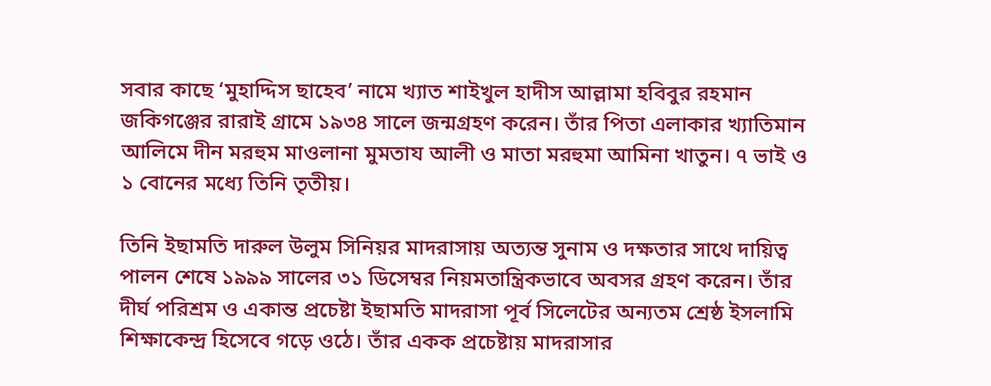সবার কাছে ‘মুহাদ্দিস ছাহেব’ নামে খ্যাত শাইখুল হাদীস আল্লামা হবিবুর রহমান জকিগঞ্জের রারাই গ্রামে ১৯৩৪ সালে জন্মগ্রহণ করেন। তাঁর পিতা এলাকার খ্যাতিমান আলিমে দীন মরহুম মাওলানা মুমতায আলী ও মাতা মরহুমা আমিনা খাতুন। ৭ ভাই ও ১ বোনের মধ্যে তিনি তৃতীয়।

তিনি ইছামতি দারুল উলুম সিনিয়র মাদরাসায় অত্যন্ত সুনাম ও দক্ষতার সাথে দায়িত্ব পালন শেষে ১৯৯৯ সালের ৩১ ডিসেম্বর নিয়মতান্ত্রিকভাবে অবসর গ্রহণ করেন। তাঁর দীর্ঘ পরিশ্রম ও একান্ত প্রচেষ্টা ইছামতি মাদরাসা পূর্ব সিলেটের অন্যতম শ্রেষ্ঠ ইসলামি শিক্ষাকেন্দ্র হিসেবে গড়ে ওঠে। তাঁর একক প্রচেষ্টায় মাদরাসার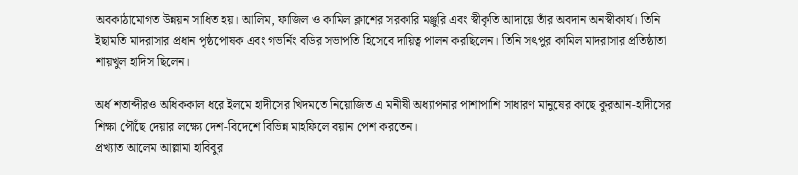অবকাঠামোগত উন্নয়ন সাধিত হয়। আলিম, ফাজিল ও কামিল ক্লাশের সরকারি মঞ্জুরি এবং স্বীকৃতি আদায়ে তাঁর অবদান অনস্বীকার্য। তিনি ইছামতি মাদরাসার প্রধান পৃষ্ঠপোষক এবং গভর্নিং বডির সভাপতি হিসেবে দায়িত্ব পালন করছিলেন। তিনি সৎপুর কামিল মাদরাসার প্রতিষ্ঠাতা শায়খুল হাদিস ছিলেন।

অর্ধ শতাব্দীরও অধিককাল ধরে ইলমে হাদীসের খিদমতে নিয়োজিত এ মনীষী অধ্যাপনার পাশাপাশি সাধারণ মানুষের কাছে কুরআন-হাদীসের শিক্ষা পৌঁছে দেয়ার লক্ষ্যে দেশ-বিদেশে বিভিন্ন মাহফিলে বয়ান পেশ করতেন।
প্রখ্যাত আলেম আল্লামা হাবিবুর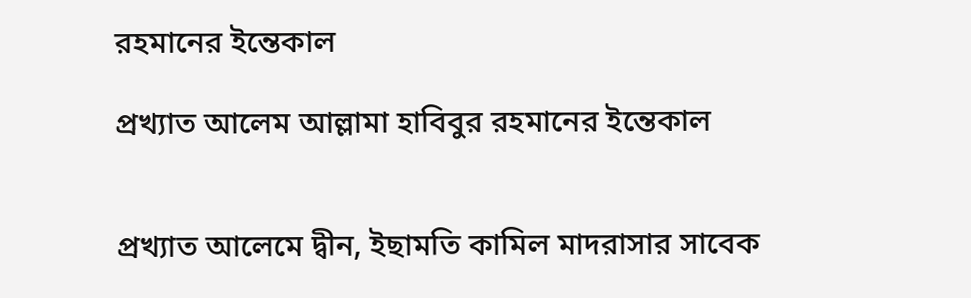রহমানের ইন্তেকাল

প্রখ্যাত আলেম আল্লামা হাবিবুর রহমানের ইন্তেকাল


প্রখ্যাত আলেমে দ্বীন, ইছামতি কামিল মাদরাসার সাবেক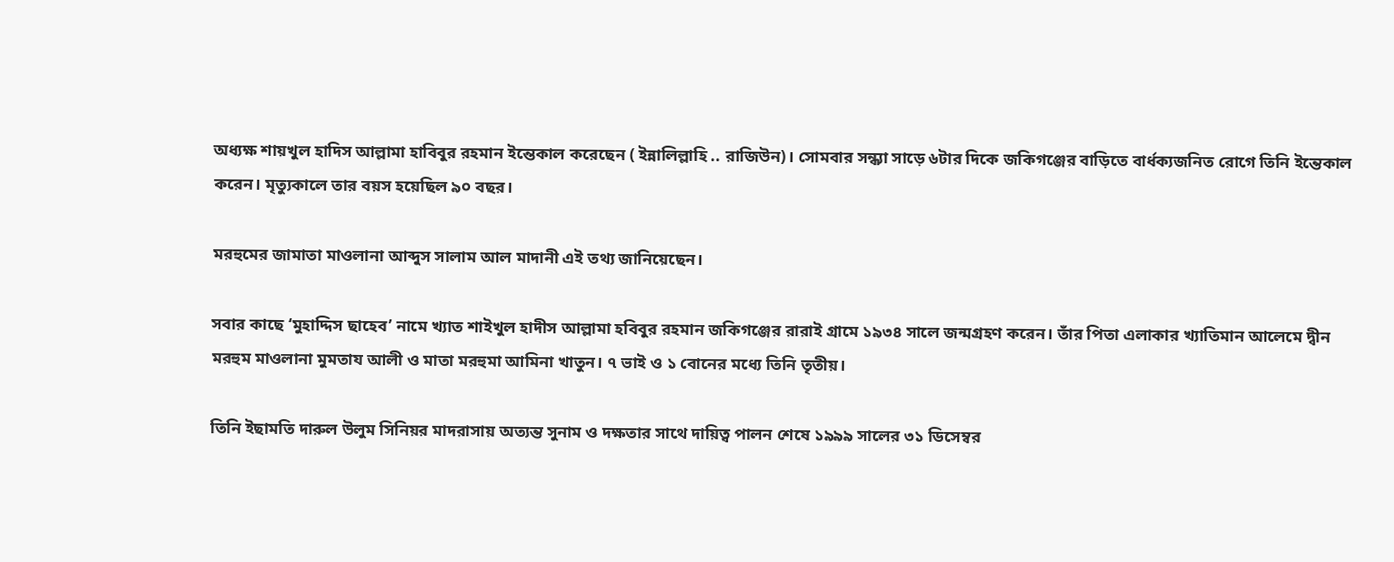অধ্যক্ষ শায়খুল হাদিস আল্লামা হাবিবুর রহমান ইন্তেকাল করেছেন ( ইন্নালিল্লাহি .. রাজিউন)। সোমবার সন্ধ্যা সাড়ে ৬টার দিকে জকিগঞ্জের বাড়িতে বার্ধক্যজনিত রোগে তিনি ইন্তেকাল করেন। মৃত্যুকালে তার বয়স হয়েছিল ৯০ বছর।

মরহুমের জামাতা মাওলানা আব্দুস সালাম আল মাদানী এই তথ্য জানিয়েছেন।

সবার কাছে ‘মুহাদ্দিস ছাহেব’ নামে খ্যাত শাইখুল হাদীস আল্লামা হবিবুর রহমান জকিগঞ্জের রারাই গ্রামে ১৯৩৪ সালে জন্মগ্রহণ করেন। তাঁর পিতা এলাকার খ্যাতিমান আলেমে দ্বীন মরহুম মাওলানা মুমতায আলী ও মাতা মরহুমা আমিনা খাতুন। ৭ ভাই ও ১ বোনের মধ্যে তিনি তৃতীয়।

তিনি ইছামতি দারুল উলুম সিনিয়র মাদরাসায় অত্যন্ত সুনাম ও দক্ষতার সাথে দায়িত্ব পালন শেষে ১৯৯৯ সালের ৩১ ডিসেম্বর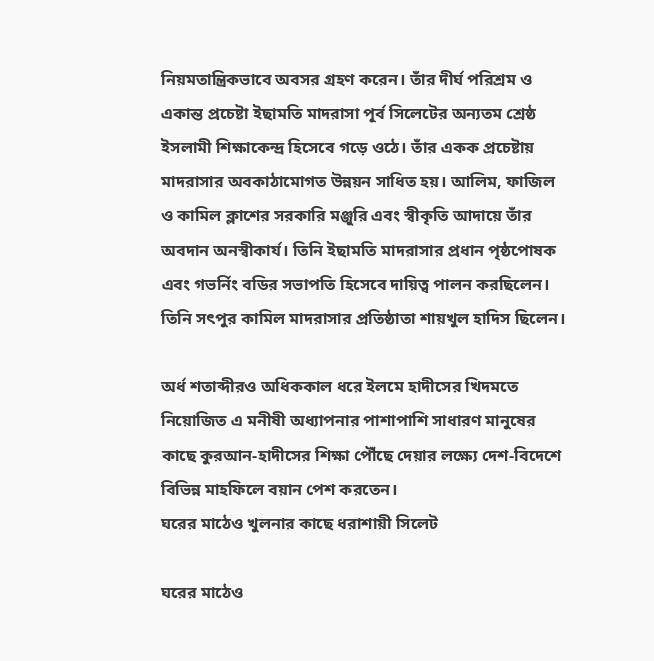নিয়মতান্ত্রিকভাবে অবসর গ্রহণ করেন। তাঁর দীর্ঘ পরিশ্রম ও একান্ত প্রচেষ্টা ইছামতি মাদরাসা পূর্ব সিলেটের অন্যতম শ্রেষ্ঠ ইসলামী শিক্ষাকেন্দ্র হিসেবে গড়ে ওঠে। তাঁর একক প্রচেষ্টায় মাদরাসার অবকাঠামোগত উন্নয়ন সাধিত হয়। আলিম, ফাজিল ও কামিল ক্লাশের সরকারি মঞ্জুরি এবং স্বীকৃতি আদায়ে তাঁর অবদান অনস্বীকার্য। তিনি ইছামতি মাদরাসার প্রধান পৃষ্ঠপোষক এবং গভর্নিং বডির সভাপতি হিসেবে দায়িত্ব পালন করছিলেন। তিনি সৎপুর কামিল মাদরাসার প্রতিষ্ঠাতা শায়খুল হাদিস ছিলেন।

অর্ধ শতাব্দীরও অধিককাল ধরে ইলমে হাদীসের খিদমতে নিয়োজিত এ মনীষী অধ্যাপনার পাশাপাশি সাধারণ মানুষের কাছে কুরআন-হাদীসের শিক্ষা পৌঁছে দেয়ার লক্ষ্যে দেশ-বিদেশে বিভিন্ন মাহফিলে বয়ান পেশ করতেন।
ঘরের মাঠেও খুলনার কাছে ধরাশায়ী সিলেট

ঘরের মাঠেও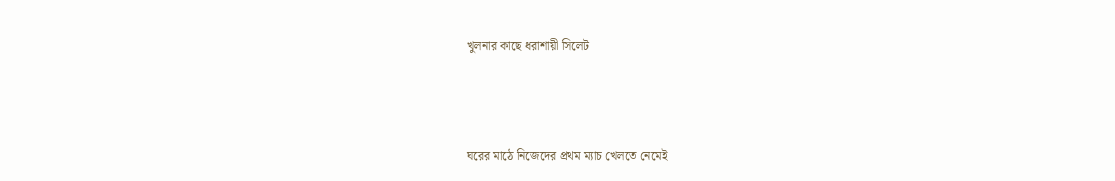খুলনার কাছে ধরাশায়ী সিলেট



ঘরের মাঠে নিজেদের প্রথম ম্যাচ খেলতে নেমেই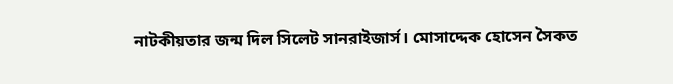নাটকীয়তার জন্ম দিল সিলেট সানরাইজার্স। মোসাদ্দেক হোসেন সৈকত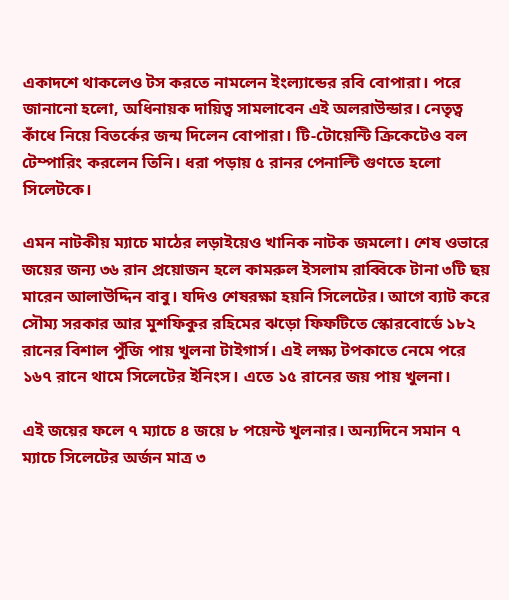একাদশে থাকলেও টস করতে নামলেন ইংল্যান্ডের রবি বোপারা। পরে জানানো হলো, অধিনায়ক দায়িত্ব সামলাবেন এই অলরাউন্ডার। নেতৃত্ব কাঁধে নিয়ে বিতর্কের জন্ম দিলেন বোপারা। টি-টোয়েন্টি ক্রিকেটেও বল টেম্পারিং করলেন তিনি। ধরা পড়ায় ৫ রানর পেনাল্টি গুণতে হলো সিলেটকে।

এমন নাটকীয় ম্যাচে মাঠের লড়াইয়েও খানিক নাটক জমলো। শেষ ওভারে জয়ের জন্য ৩৬ রান প্রয়োজন হলে কামরুল ইসলাম রাব্বিকে টানা ৩টি ছয় মারেন আলাউদ্দিন বাবু। যদিও শেষরক্ষা হয়নি সিলেটের। আগে ব্যাট করে সৌম্য সরকার আর মুশফিকুর রহিমের ঝড়ো ফিফটিতে স্কোরবোর্ডে ১৮২ রানের বিশাল পুঁজি পায় খুলনা টাইগার্স। এই লক্ষ্য টপকাতে নেমে পরে ১৬৭ রানে থামে সিলেটের ইনিংস। এতে ১৫ রানের জয় পায় খুলনা।

এই জয়ের ফলে ৭ ম্যাচে ৪ জয়ে ৮ পয়েন্ট খুলনার। অন্যদিনে সমান ৭ ম্যাচে সিলেটের অর্জন মাত্র ৩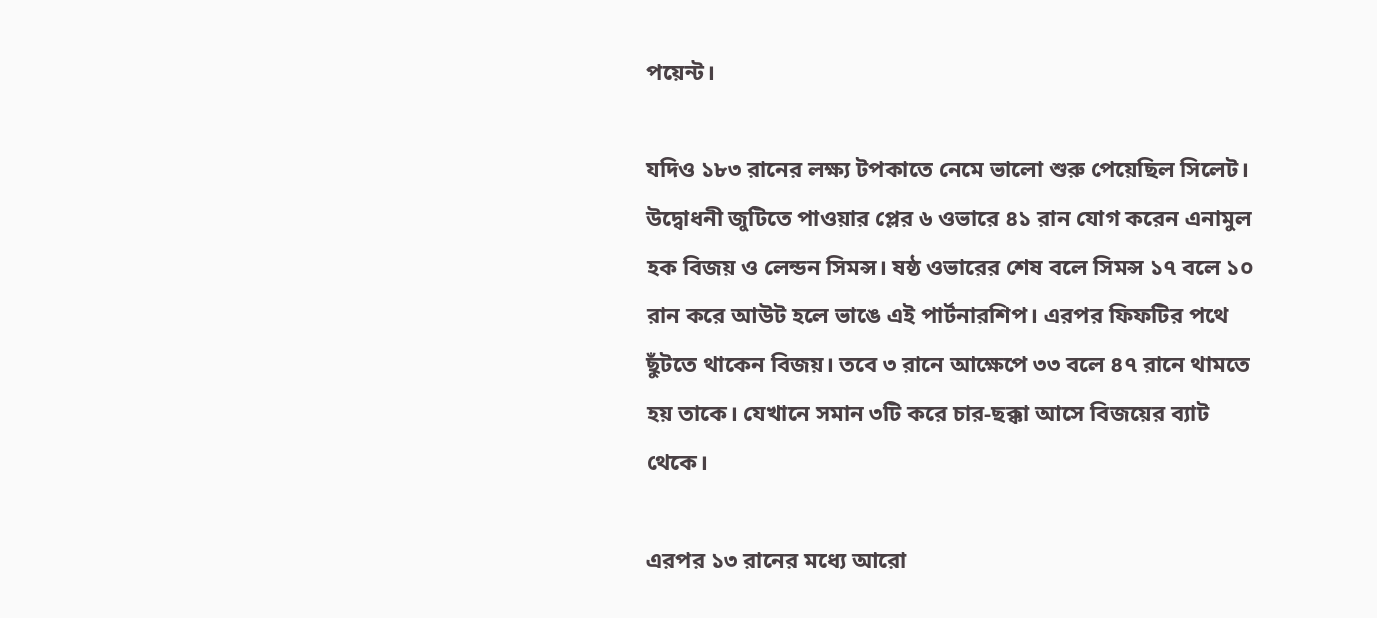পয়েন্ট।

যদিও ১৮৩ রানের লক্ষ্য টপকাতে নেমে ভালো শুরু পেয়েছিল সিলেট। উদ্বোধনী জুটিতে পাওয়ার প্লের ৬ ওভারে ৪১ রান যোগ করেন এনামুল হক বিজয় ও লেন্ডন সিমন্স। ষষ্ঠ ওভারের শেষ বলে সিমন্স ১৭ বলে ১০ রান করে আউট হলে ভাঙে এই পার্টনারশিপ। এরপর ফিফটির পথে ছুঁটতে থাকেন বিজয়। তবে ৩ রানে আক্ষেপে ৩৩ বলে ৪৭ রানে থামতে হয় তাকে। যেখানে সমান ৩টি করে চার-ছক্কা আসে বিজয়ের ব্যাট থেকে।

এরপর ১৩ রানের মধ্যে আরো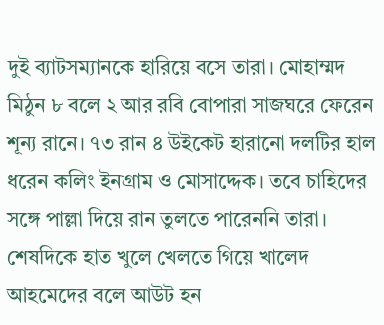দুই ব্যাটসম্যানকে হারিয়ে বসে তারা। মোহাম্মদ মিঠুন ৮ বলে ২ আর রবি বোপারা সাজঘরে ফেরেন শূন্য রানে। ৭৩ রান ৪ উইকেট হারানো দলটির হাল ধরেন কলিং ইনগ্রাম ও মোসাদ্দেক। তবে চাহিদের সঙ্গে পাল্লা দিয়ে রান তুলতে পারেননি তারা। শেষদিকে হাত খুলে খেলতে গিয়ে খালেদ আহমেদের বলে আউট হন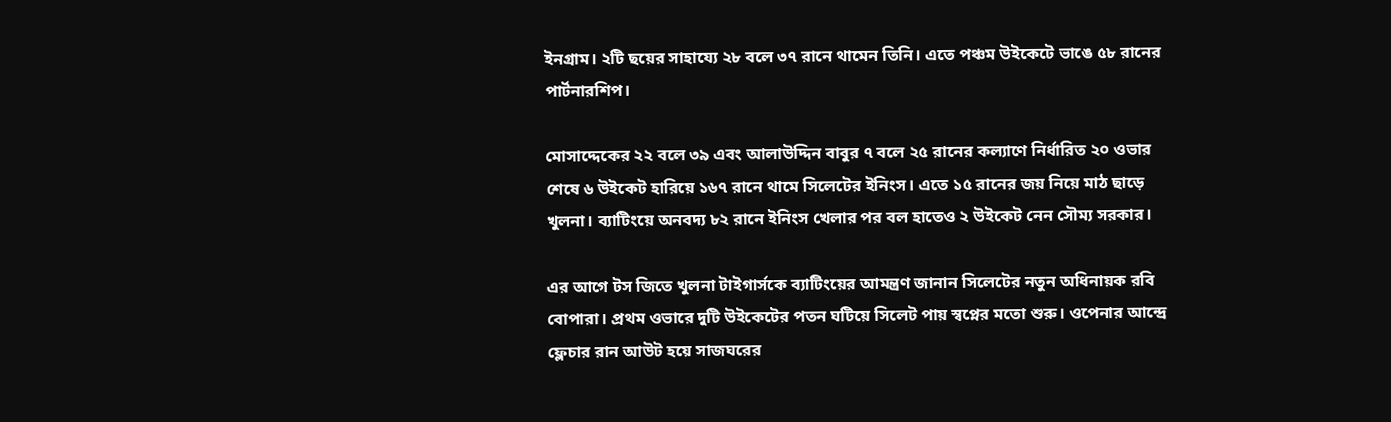ইনগ্রাম। ২টি ছয়ের সাহায্যে ২৮ বলে ৩৭ রানে থামেন তিনি। এতে পঞ্চম উইকেটে ভাঙে ৫৮ রানের পার্টনারশিপ।

মোসাদ্দেকের ২২ বলে ৩৯ এবং আলাউদ্দিন বাবুর ৭ বলে ২৫ রানের কল্যাণে নির্ধারিত ২০ ওভার শেষে ৬ উইকেট হারিয়ে ১৬৭ রানে থামে সিলেটের ইনিংস। এতে ১৫ রানের জয় নিয়ে মাঠ ছাড়ে খুলনা। ব্যাটিংয়ে অনবদ্য ৮২ রানে ইনিংস খেলার পর বল হাতেও ২ উইকেট নেন সৌম্য সরকার।

এর আগে টস জিতে খুলনা টাইগার্সকে ব্যাটিংয়ের আমন্ত্রণ জানান সিলেটের নতুন অধিনায়ক রবি বোপারা। প্রথম ওভারে দুটি উইকেটের পতন ঘটিয়ে সিলেট পায় স্বপ্নের মতো শুরু। ওপেনার আন্দ্রে ফ্লেচার রান আউট হয়ে সাজঘরের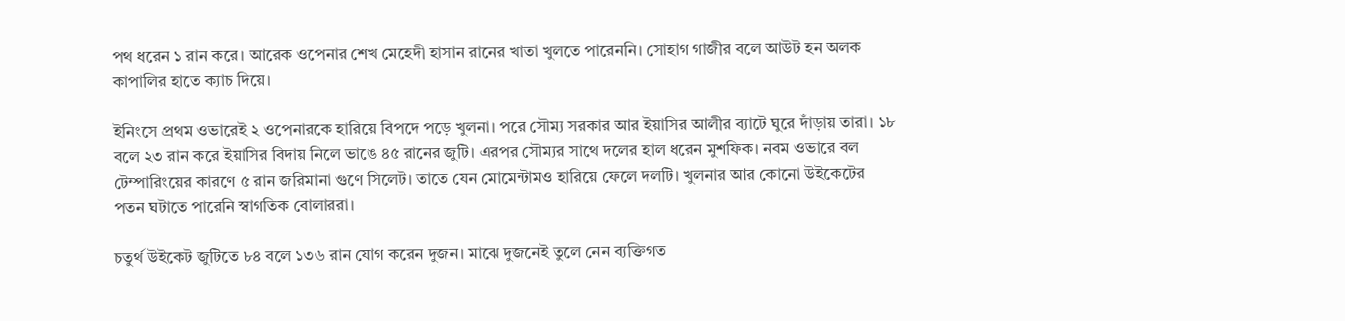পথ ধরেন ১ রান করে। আরেক ওপেনার শেখ মেহেদী হাসান রানের খাতা খুলতে পারেননি। সোহাগ গাজীর বলে আউট হন অলক কাপালির হাতে ক্যাচ দিয়ে।

ইনিংসে প্রথম ওভারেই ২ ওপেনারকে হারিয়ে বিপদে পড়ে খুলনা। পরে সৌম্য সরকার আর ইয়াসির আলীর ব্যাটে ঘুরে দাঁড়ায় তারা। ১৮ বলে ২৩ রান করে ইয়াসির বিদায় নিলে ভাঙে ৪৫ রানের জুটি। এরপর সৌম্যর সাথে দলের হাল ধরেন মুশফিক। নবম ওভারে বল টেম্পারিংয়ের কারণে ৫ রান জরিমানা গুণে সিলেট। তাতে যেন মোমেন্টামও হারিয়ে ফেলে দলটি। খুলনার আর কোনো উইকেটের পতন ঘটাতে পারেনি স্বাগতিক বোলাররা।

চতুর্থ উইকেট জুটিতে ৮৪ বলে ১৩৬ রান যোগ করেন দুজন। মাঝে দুজনেই তুলে নেন ব্যক্তিগত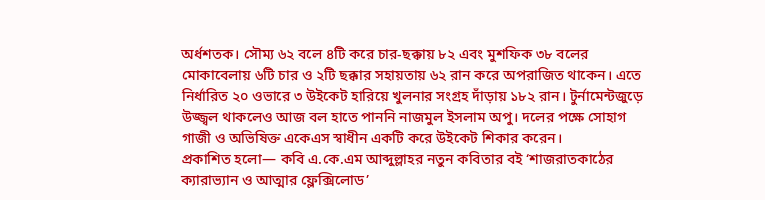অর্ধশতক। সৌম্য ৬২ বলে ৪টি করে চার-ছক্কায় ৮২ এবং মুশফিক ৩৮ বলের মোকাবেলায় ৬টি চার ও ২টি ছক্কার সহায়তায় ৬২ রান করে অপরাজিত থাকেন। এতে নির্ধারিত ২০ ওভারে ৩ উইকেট হারিয়ে খুলনার সংগ্রহ দাঁড়ায় ১৮২ রান। টুর্নামেন্টজুড়ে উজ্জ্বল থাকলেও আজ বল হাতে পাননি নাজমুল ইসলাম অপু। দলের পক্ষে সোহাগ গাজী ও অভিষিক্ত একেএস স্বাধীন একটি করে উইকেট শিকার করেন।
প্রকাশিত হলো— কবি এ.কে.এম আব্দুল্লাহর নতুন কবিতার বই ‘শাজরাতকাঠের ক্যারাভ্যান ও আত্মার ফ্লেক্সিলোড’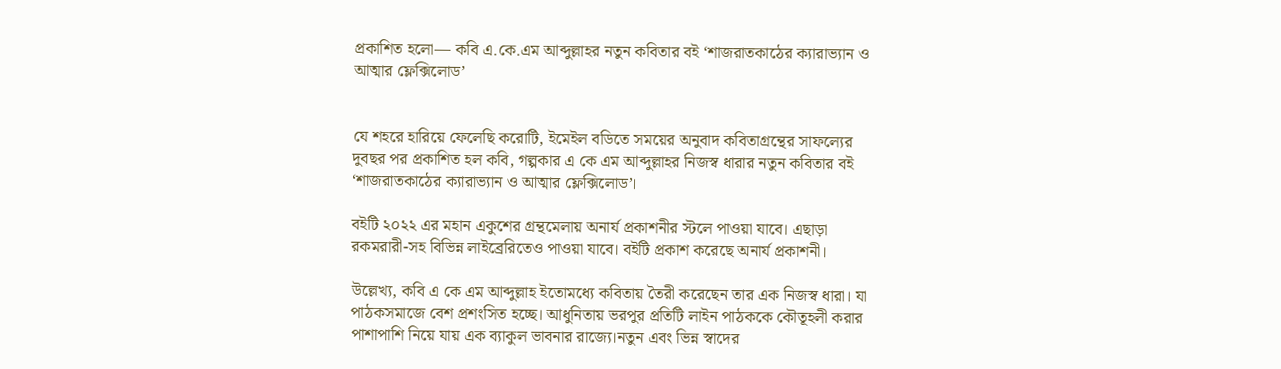প্রকাশিত হলো— কবি এ.কে.এম আব্দুল্লাহর নতুন কবিতার বই ‘শাজরাতকাঠের ক্যারাভ্যান ও আত্মার ফ্লেক্সিলোড’


যে শহরে হারিয়ে ফেলেছি করোটি, ইমেইল বডিতে সময়ের অনুবাদ কবিতাগ্রন্থের সাফল্যের দুবছর পর প্রকাশিত হল কবি, গল্পকার এ কে এম আব্দুল্লাহর নিজস্ব ধারার নতুন কবিতার বই ‘শাজরাতকাঠের ক্যারাভ্যান ও আত্মার ফ্লেক্সিলোড’।

বইটি ২০২২ এর মহান একুশের গ্রন্থমেলায় অনার্য প্রকাশনীর স্টলে পাওয়া যাবে। এছাড়া রকমরারী-সহ বিভিন্ন লাইব্রেরিতেও পাওয়া যাবে। বইটি প্রকাশ করেছে অনার্য প্রকাশনী।

উল্লেখ্য, কবি এ কে এম আব্দুল্লাহ ইতোমধ্যে কবিতায় তৈরী করেছেন তার এক নিজস্ব ধারা। যা পাঠকসমাজে বেশ প্রশংসিত হচ্ছে। আধুনিতায় ভরপুর প্রতিটি লাইন পাঠককে কৌতূহলী করার পাশাপাশি নিয়ে যায় এক ব্যাকুল ভাবনার রাজ্যে।নতুন এবং ভিন্ন স্বাদের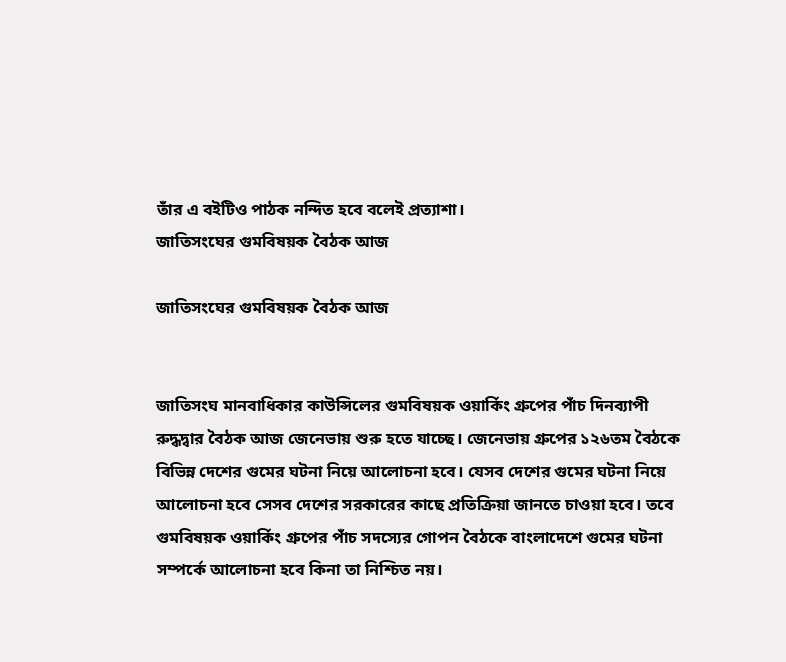তাঁর এ বইটিও পাঠক নন্দিত হবে বলেই প্রত্যাশা।
জাতিসংঘের গুমবিষয়ক বৈঠক আজ

জাতিসংঘের গুমবিষয়ক বৈঠক আজ


জাতিসংঘ মানবাধিকার কাউন্সিলের গুমবিষয়ক ওয়ার্কিং গ্রুপের পাঁচ দিনব্যাপী রুদ্ধদ্বার বৈঠক আজ জেনেভায় শুরু হতে যাচ্ছে। জেনেভায় গ্রুপের ১২৬তম বৈঠকে বিভিন্ন দেশের গুমের ঘটনা নিয়ে আলোচনা হবে। যেসব দেশের গুমের ঘটনা নিয়ে আলোচনা হবে সেসব দেশের সরকারের কাছে প্রতিক্রিয়া জানতে চাওয়া হবে। তবে গুমবিষয়ক ওয়ার্কিং গ্রুপের পাঁচ সদস্যের গোপন বৈঠকে বাংলাদেশে গুমের ঘটনা সম্পর্কে আলোচনা হবে কিনা তা নিশ্চিত নয়।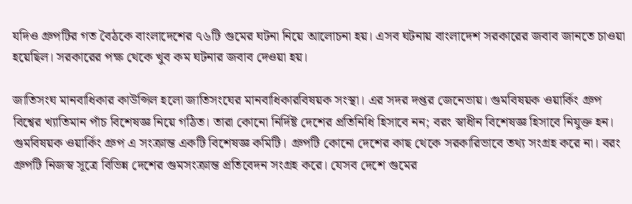যদিও গ্রুপটির গত বৈঠকে বাংলাদেশের ৭৬টি গুমের ঘটনা নিয়ে আলোচনা হয়। এসব ঘটনায় বাংলাদেশ সরকারের জবাব জানতে চাওয়া হয়েছিল। সরকারের পক্ষ থেকে খুব কম ঘটনার জবাব দেওয়া হয়।

জাতিসংঘ মানবাধিকার কাউন্সিল হলো জাতিসংঘের মানবাধিকারবিষয়ক সংস্থা। এর সদর দপ্তর জেনেভায়। গুমবিষয়ক ওয়ার্কিং গ্রুপ বিশ্বের খ্যাতিমান পাঁচ বিশেষজ্ঞ নিয়ে গঠিত। তারা কোনো নির্দিষ্ট দেশের প্রতিনিধি হিসাবে নন; বরং স্বাধীন বিশেষজ্ঞ হিসাবে নিযুক্ত হন। গুমবিষয়ক ওয়ার্কিং গ্রুপ এ সংক্রান্ত একটি বিশেষজ্ঞ কমিটি। গ্রুপটি কোনো দেশের কাছ থেকে সরকারিভাবে তথ্য সংগ্রহ করে না। বরং গ্রুপটি নিজস্ব সূত্রে বিভিন্ন দেশের গুমসংক্রান্ত প্রতিবেদন সংগ্রহ করে। যেসব দেশে গুমের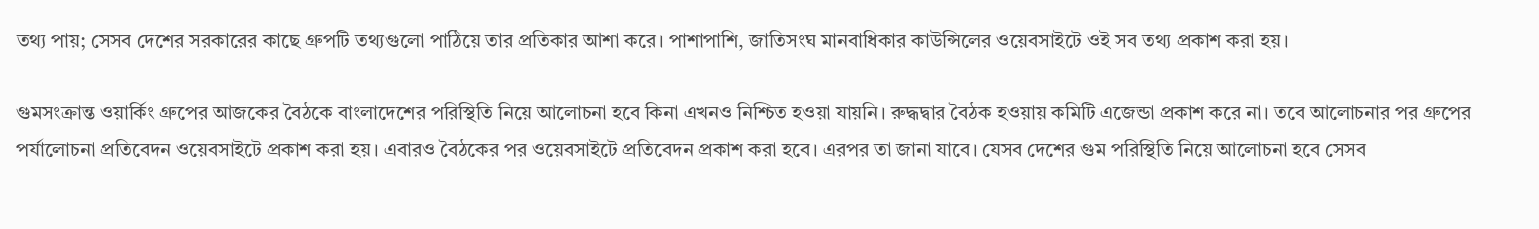তথ্য পায়; সেসব দেশের সরকারের কাছে গ্রুপটি তথ্যগুলো পাঠিয়ে তার প্রতিকার আশা করে। পাশাপাশি, জাতিসংঘ মানবাধিকার কাউন্সিলের ওয়েবসাইটে ওই সব তথ্য প্রকাশ করা হয়।

গুমসংক্রান্ত ওয়ার্কিং গ্রুপের আজকের বৈঠকে বাংলাদেশের পরিস্থিতি নিয়ে আলোচনা হবে কিনা এখনও নিশ্চিত হওয়া যায়নি। রুদ্ধদ্বার বৈঠক হওয়ায় কমিটি এজেন্ডা প্রকাশ করে না। তবে আলোচনার পর গ্রুপের পর্যালোচনা প্রতিবেদন ওয়েবসাইটে প্রকাশ করা হয়। এবারও বৈঠকের পর ওয়েবসাইটে প্রতিবেদন প্রকাশ করা হবে। এরপর তা জানা যাবে। যেসব দেশের গুম পরিস্থিতি নিয়ে আলোচনা হবে সেসব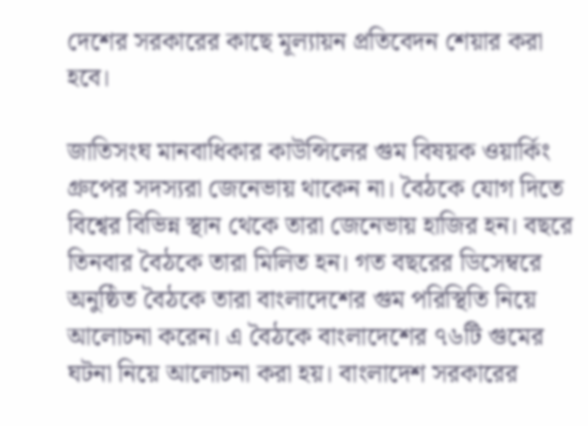দেশের সরকারের কাছে মূল্যায়ন প্রতিবেদন শেয়ার করা হবে।

জাতিসংঘ মানবাধিকার কাউন্সিলের গুম বিষয়ক ওয়ার্কিং গ্রুপের সদস্যরা জেনেভায় থাকেন না। বৈঠকে যোগ দিতে বিশ্বের বিভিন্ন স্থান থেকে তারা জেনেভায় হাজির হন। বছরে তিনবার বৈঠকে তারা মিলিত হন। গত বছরের ডিসেম্বরে অনুষ্ঠিত বৈঠকে তারা বাংলাদেশের গুম পরিস্থিতি নিয়ে আলোচনা করেন। এ বৈঠকে বাংলাদেশের ৭৬টি গুমের ঘটনা নিয়ে আলোচনা করা হয়। বাংলাদেশ সরকারের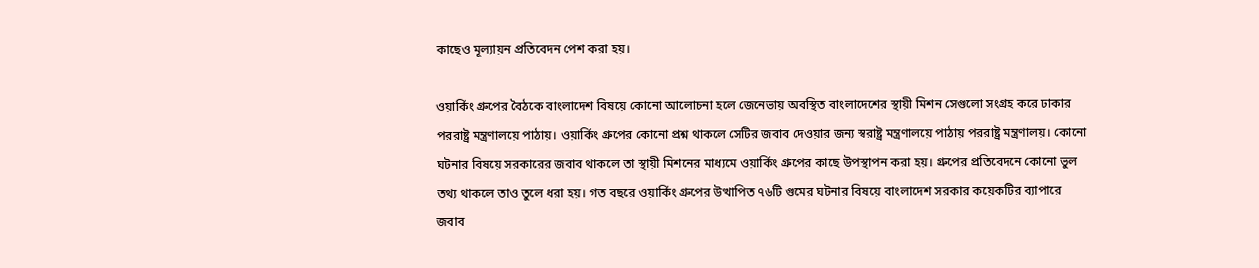কাছেও মূল্যায়ন প্রতিবেদন পেশ করা হয়।

ওয়ার্কিং গ্রুপের বৈঠকে বাংলাদেশ বিষয়ে কোনো আলোচনা হলে জেনেভায় অবস্থিত বাংলাদেশের স্থায়ী মিশন সেগুলো সংগ্রহ করে ঢাকার পররাষ্ট্র মন্ত্রণালয়ে পাঠায়। ওয়ার্কিং গ্রুপের কোনো প্রশ্ন থাকলে সেটির জবাব দেওয়ার জন্য স্বরাষ্ট্র মন্ত্রণালয়ে পাঠায় পররাষ্ট্র মন্ত্রণালয়। কোনো ঘটনার বিষয়ে সরকারের জবাব থাকলে তা স্থায়ী মিশনের মাধ্যমে ওয়ার্কিং গ্রুপের কাছে উপস্থাপন করা হয়। গ্রুপের প্রতিবেদনে কোনো ভুল তথ্য থাকলে তাও তুলে ধরা হয়। গত বছরে ওয়ার্কিং গ্রুপের উত্থাপিত ৭৬টি গুমের ঘটনার বিষয়ে বাংলাদেশ সরকার কয়েকটির ব্যাপারে জবাব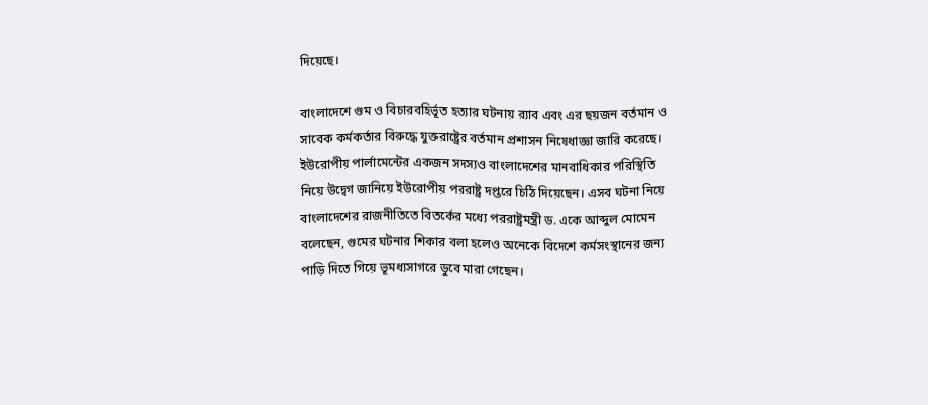দিয়েছে।

বাংলাদেশে গুম ও বিচারবহির্ভূত হত্যার ঘটনায় র‌্যাব এবং এর ছয়জন বর্তমান ও সাবেক কর্মকর্তার বিরুদ্ধে যুক্তরাষ্ট্রের বর্তমান প্রশাসন নিষেধাজ্ঞা জারি করেছে। ইউরোপীয় পার্লামেন্টের একজন সদস্যও বাংলাদেশের মানবাধিকার পরিস্থিতি নিয়ে উদ্বেগ জানিয়ে ইউরোপীয় পররাষ্ট্র দপ্তরে চিঠি দিয়েছেন। এসব ঘটনা নিয়ে বাংলাদেশের রাজনীতিতে বিতর্কের মধ্যে পররাষ্ট্রমন্ত্রী ড. একে আব্দুল মোমেন বলেছেন, গুমের ঘটনার শিকার বলা হলেও অনেকে বিদেশে কর্মসংস্থানের জন্য পাড়ি দিতে গিয়ে ভূমধ্যসাগরে ডুবে মারা গেছেন।